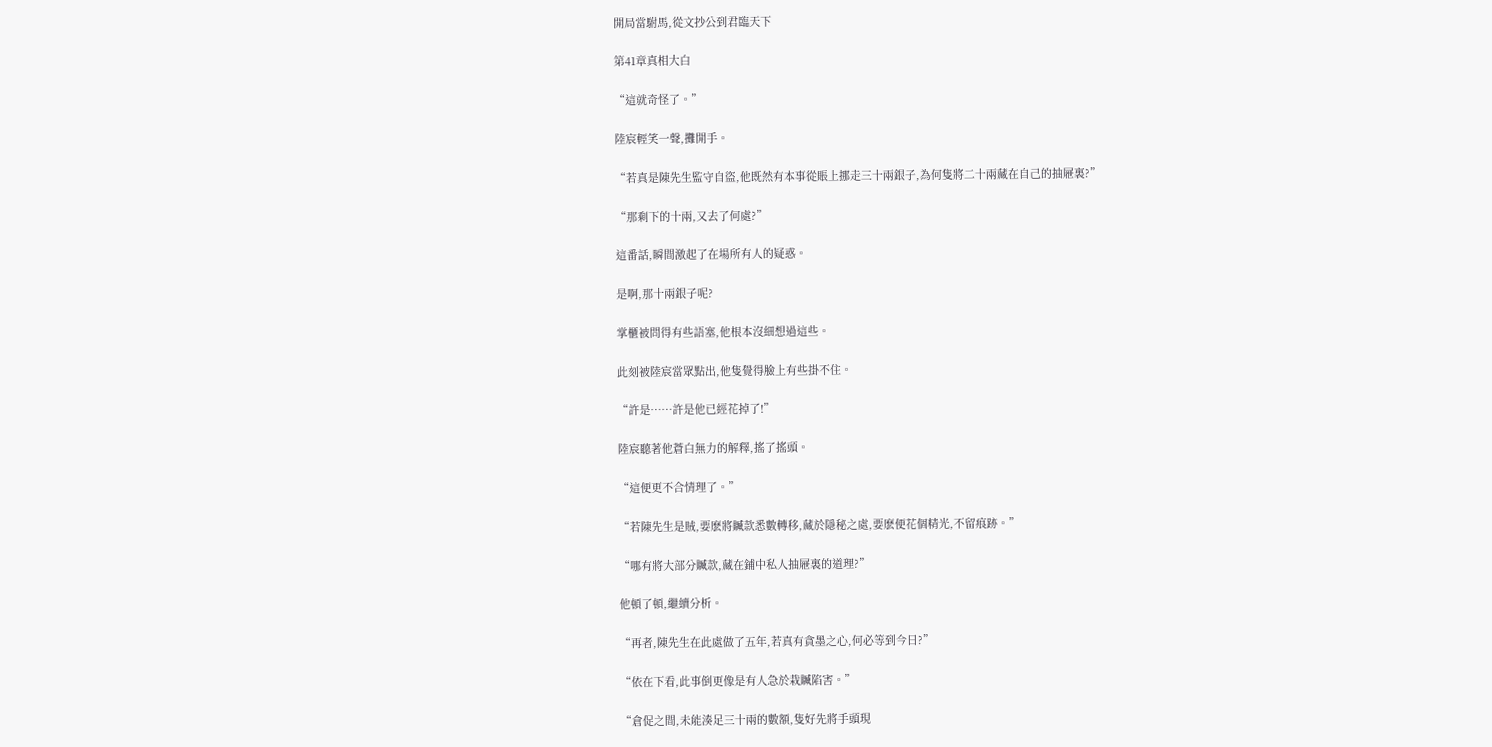開局當駙馬,從文抄公到君臨天下

第41章真相大白

“這就奇怪了。”

陸宸輕笑一聲,攤開手。

“若真是陳先生監守自盜,他既然有本事從賬上挪走三十兩銀子,為何隻將二十兩藏在自己的抽屜裏?”

“那剩下的十兩,又去了何處?”

這番話,瞬間激起了在場所有人的疑惑。

是啊,那十兩銀子呢?

掌櫃被問得有些語塞,他根本沒細想過這些。

此刻被陸宸當眾點出,他隻覺得臉上有些掛不住。

“許是……許是他已經花掉了!”

陸宸聽著他蒼白無力的解釋,搖了搖頭。

“這便更不合情理了。”

“若陳先生是賊,要麽將贓款悉數轉移,藏於隱秘之處,要麽便花個精光,不留痕跡。”

“哪有將大部分贓款,藏在鋪中私人抽屜裏的道理?”

他頓了頓,繼續分析。

“再者,陳先生在此處做了五年,若真有貪墨之心,何必等到今日?”

“依在下看,此事倒更像是有人急於栽贓陷害。”

“倉促之間,未能湊足三十兩的數額,隻好先將手頭現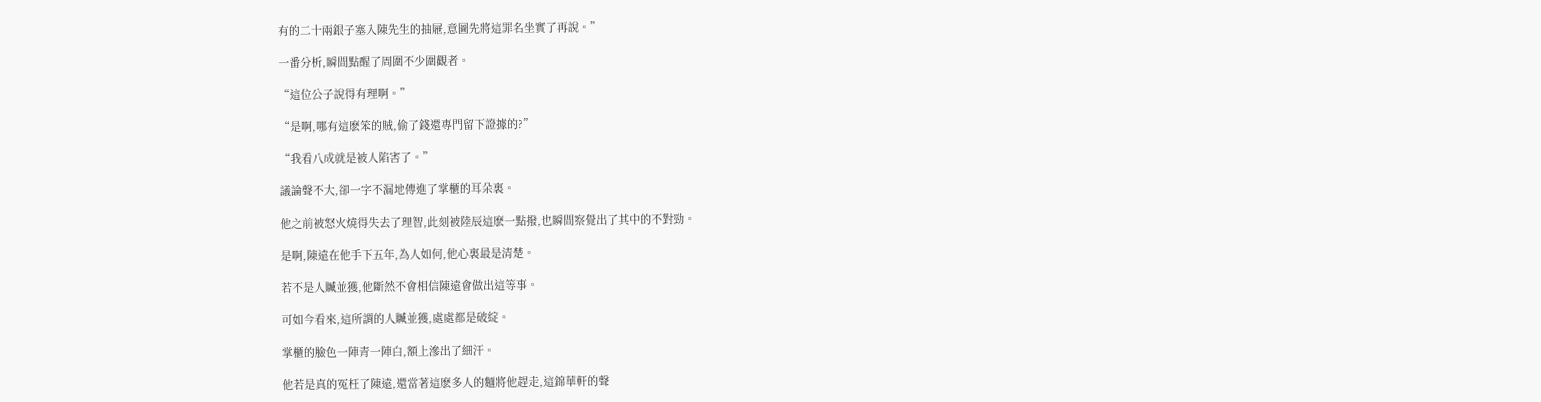有的二十兩銀子塞入陳先生的抽屜,意圖先將這罪名坐實了再說。”

一番分析,瞬間點醒了周圍不少圍觀者。

“這位公子說得有理啊。”

“是啊,哪有這麽笨的賊,偷了錢還專門留下證據的?”

“我看八成就是被人陷害了。”

議論聲不大,卻一字不漏地傳進了掌櫃的耳朵裏。

他之前被怒火燒得失去了理智,此刻被陸辰這麽一點撥,也瞬間察覺出了其中的不對勁。

是啊,陳遠在他手下五年,為人如何,他心裏最是清楚。

若不是人贓並獲,他斷然不會相信陳遠會做出這等事。

可如今看來,這所謂的人贓並獲,處處都是破綻。

掌櫃的臉色一陣青一陣白,額上滲出了細汗。

他若是真的冤枉了陳遠,還當著這麽多人的麵將他趕走,這錦華軒的聲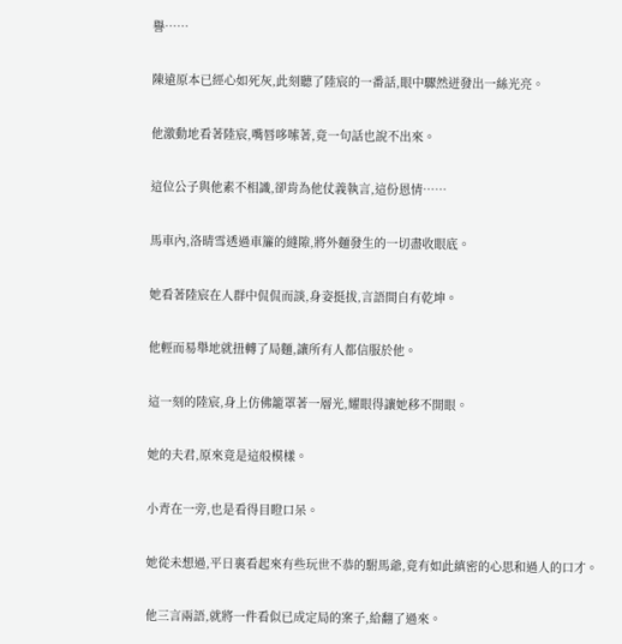譽……

陳遠原本已經心如死灰,此刻聽了陸宸的一番話,眼中驟然迸發出一絲光亮。

他激動地看著陸宸,嘴唇哆嗦著,竟一句話也說不出來。

這位公子與他素不相識,卻肯為他仗義執言,這份恩情……

馬車內,洛晴雪透過車簾的縫隙,將外麵發生的一切盡收眼底。

她看著陸宸在人群中侃侃而談,身姿挺拔,言語間自有乾坤。

他輕而易舉地就扭轉了局麵,讓所有人都信服於他。

這一刻的陸宸,身上仿佛籠罩著一層光,耀眼得讓她移不開眼。

她的夫君,原來竟是這般模樣。

小青在一旁,也是看得目瞪口呆。

她從未想過,平日裏看起來有些玩世不恭的駙馬爺,竟有如此縝密的心思和過人的口才。

他三言兩語,就將一件看似已成定局的案子,給翻了過來。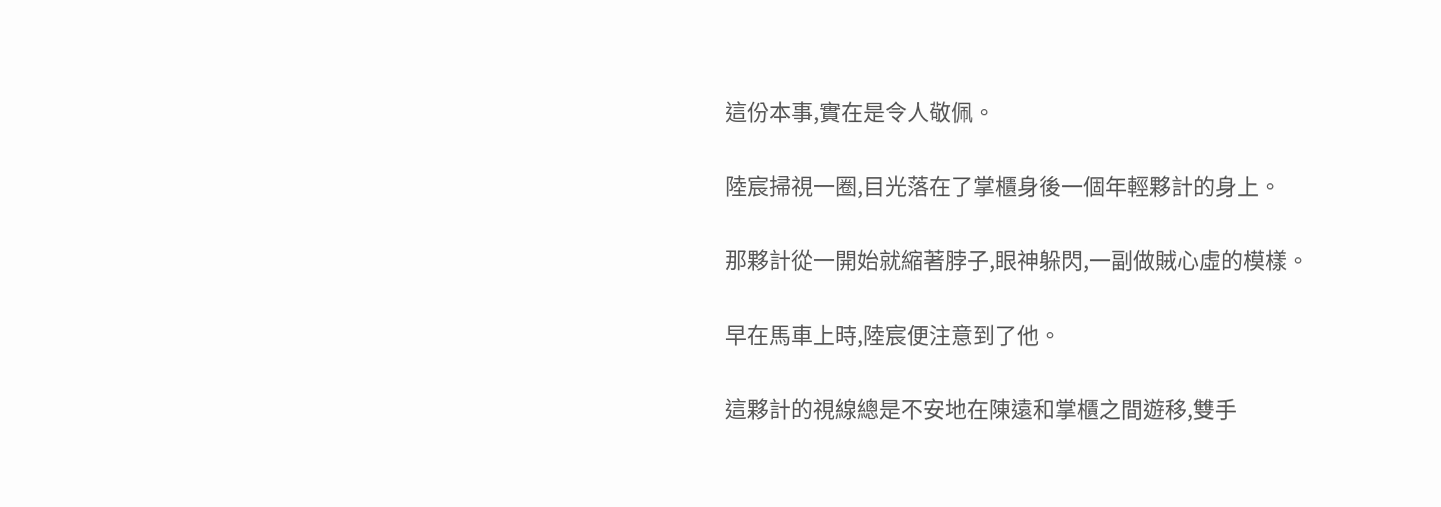這份本事,實在是令人敬佩。

陸宸掃視一圈,目光落在了掌櫃身後一個年輕夥計的身上。

那夥計從一開始就縮著脖子,眼神躲閃,一副做賊心虛的模樣。

早在馬車上時,陸宸便注意到了他。

這夥計的視線總是不安地在陳遠和掌櫃之間遊移,雙手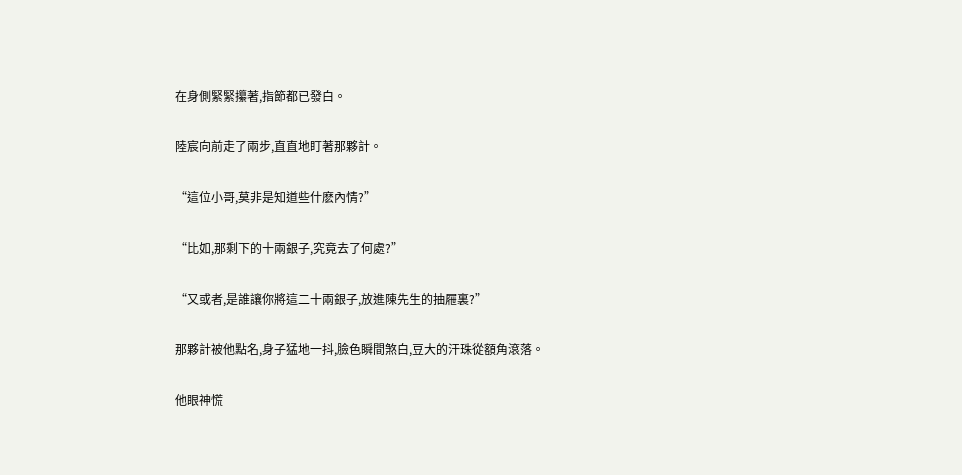在身側緊緊攥著,指節都已發白。

陸宸向前走了兩步,直直地盯著那夥計。

“這位小哥,莫非是知道些什麽內情?”

“比如,那剩下的十兩銀子,究竟去了何處?”

“又或者,是誰讓你將這二十兩銀子,放進陳先生的抽屜裏?”

那夥計被他點名,身子猛地一抖,臉色瞬間煞白,豆大的汗珠從額角滾落。

他眼神慌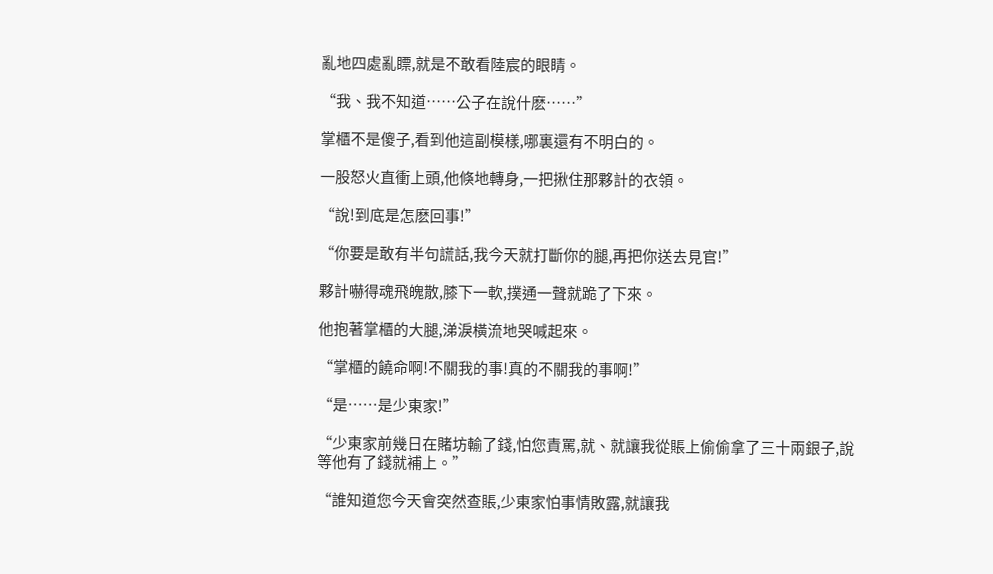亂地四處亂瞟,就是不敢看陸宸的眼睛。

“我、我不知道……公子在說什麽……”

掌櫃不是傻子,看到他這副模樣,哪裏還有不明白的。

一股怒火直衝上頭,他倏地轉身,一把揪住那夥計的衣領。

“說!到底是怎麽回事!”

“你要是敢有半句謊話,我今天就打斷你的腿,再把你送去見官!”

夥計嚇得魂飛魄散,膝下一軟,撲通一聲就跪了下來。

他抱著掌櫃的大腿,涕淚橫流地哭喊起來。

“掌櫃的饒命啊!不關我的事!真的不關我的事啊!”

“是……是少東家!”

“少東家前幾日在賭坊輸了錢,怕您責罵,就、就讓我從賬上偷偷拿了三十兩銀子,說等他有了錢就補上。”

“誰知道您今天會突然查賬,少東家怕事情敗露,就讓我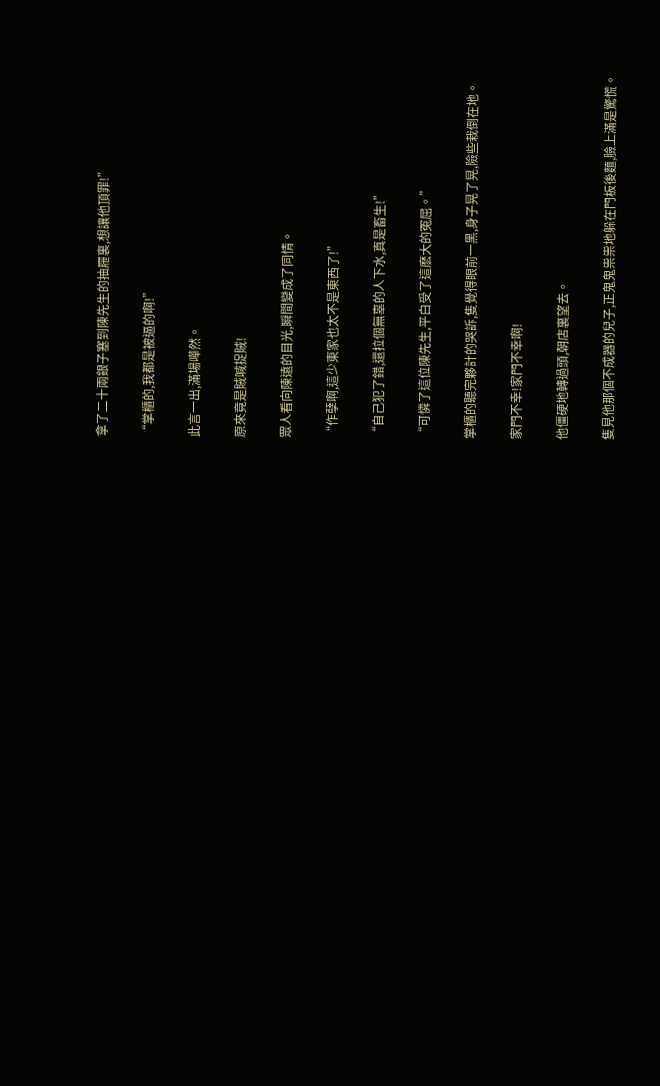拿了二十兩銀子塞到陳先生的抽屜裏,想讓他頂罪!”

“掌櫃的,我都是被逼的啊!”

此言一出,滿場嘩然。

原來竟是賊喊捉賊!

眾人看向陳遠的目光,瞬間變成了同情。

“作孽啊,這少東家也太不是東西了!”

“自己犯了錯,還拉個無辜的人下水,真是畜生!”

“可憐了這位陳先生,平白受了這麽大的冤屈。”

掌櫃的聽完夥計的哭訴,隻覺得眼前一黑,身子晃了晃,險些栽倒在地。

家門不幸!家門不幸啊!

他僵硬地轉過頭,朝店裏望去。

隻見他那個不成器的兒子,正鬼鬼祟祟地躲在門板後麵,臉上滿是驚慌。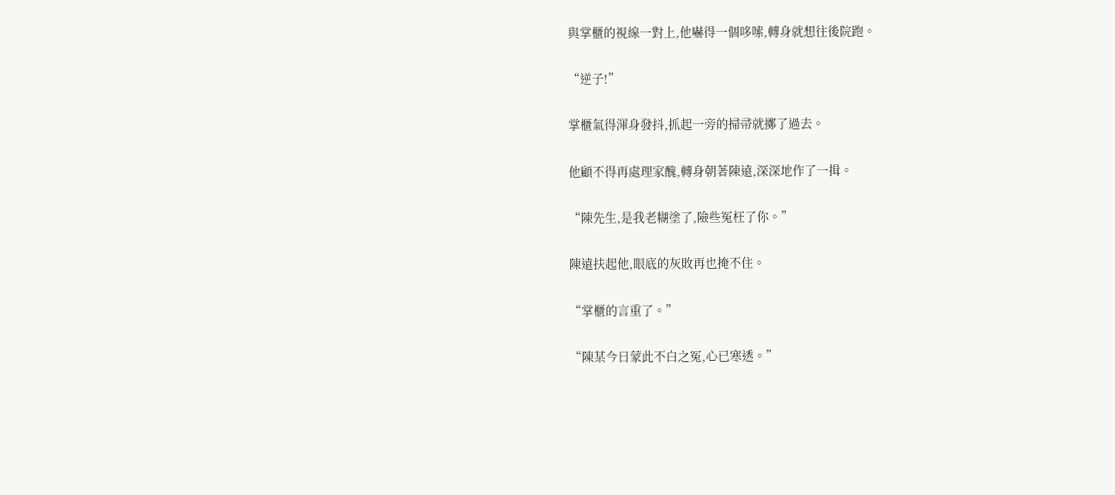與掌櫃的視線一對上,他嚇得一個哆嗦,轉身就想往後院跑。

“逆子!”

掌櫃氣得渾身發抖,抓起一旁的掃帚就擲了過去。

他顧不得再處理家醜,轉身朝著陳遠,深深地作了一揖。

“陳先生,是我老糊塗了,險些冤枉了你。”

陳遠扶起他,眼底的灰敗再也掩不住。

“掌櫃的言重了。”

“陳某今日蒙此不白之冤,心已寒透。”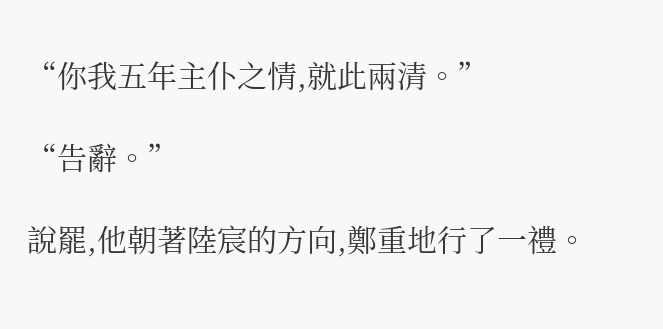“你我五年主仆之情,就此兩清。”

“告辭。”

說罷,他朝著陸宸的方向,鄭重地行了一禮。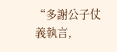“多謝公子仗義執言,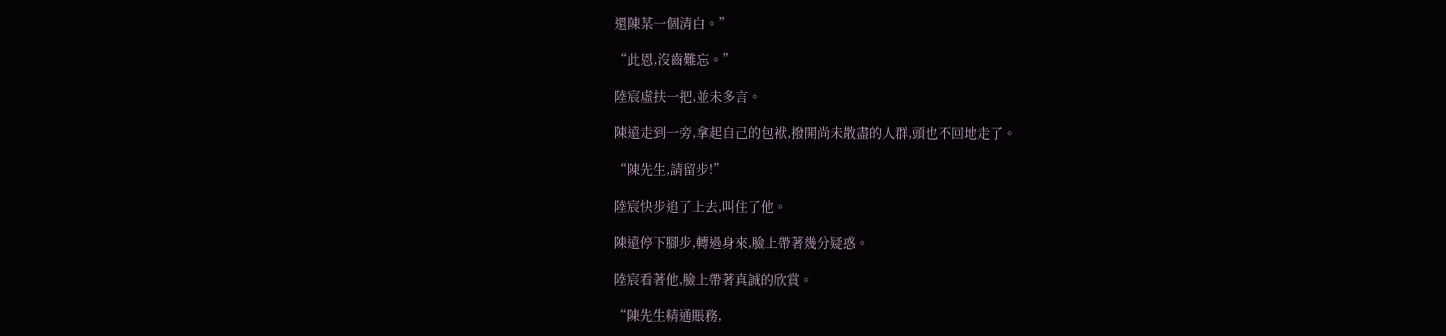還陳某一個清白。”

“此恩,沒齒難忘。”

陸宸虛扶一把,並未多言。

陳遠走到一旁,拿起自己的包袱,撥開尚未散盡的人群,頭也不回地走了。

“陳先生,請留步!”

陸宸快步追了上去,叫住了他。

陳遠停下腳步,轉過身來,臉上帶著幾分疑惑。

陸宸看著他,臉上帶著真誠的欣賞。

“陳先生精通賬務,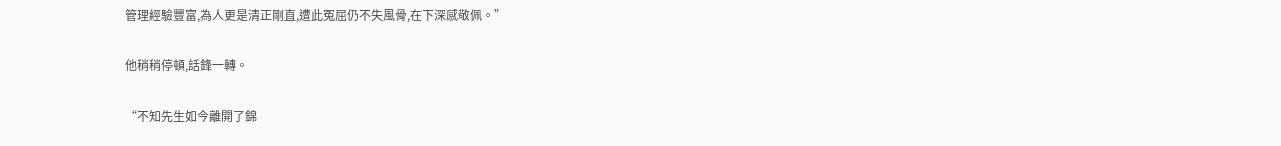管理經驗豐富,為人更是清正剛直,遭此冤屈仍不失風骨,在下深感敬佩。”

他稍稍停頓,話鋒一轉。

“不知先生如今離開了錦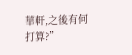華軒,之後有何打算?”